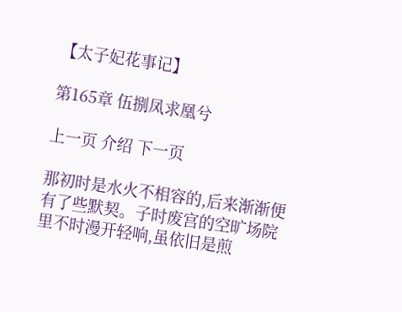【太子妃花事记】

第165章 伍捌凤求凰兮

上一页 介绍 下一页

那初时是水火不相容的,后来渐渐便有了些默契。子时废宫的空旷场院里不时漫开轻响,虽依旧是煎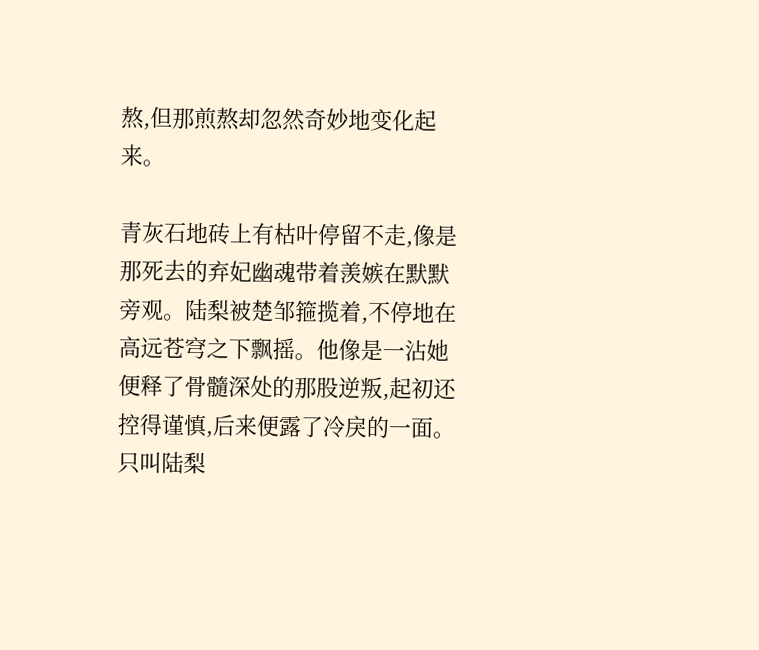熬,但那煎熬却忽然奇妙地变化起来。

青灰石地砖上有枯叶停留不走,像是那死去的弃妃幽魂带着羡嫉在默默旁观。陆梨被楚邹箍揽着,不停地在高远苍穹之下飘摇。他像是一沾她便释了骨髓深处的那股逆叛,起初还控得谨慎,后来便露了冷戾的一面。只叫陆梨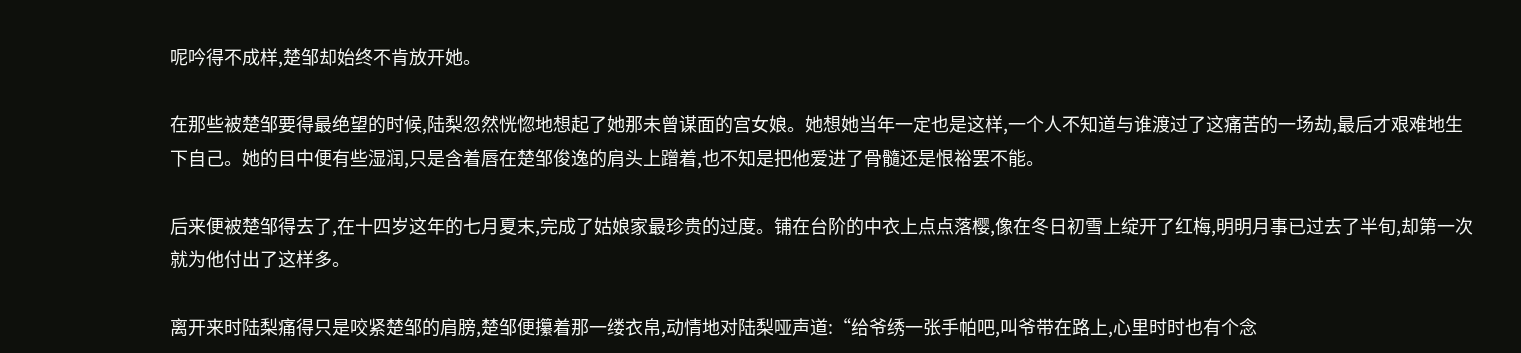呢吟得不成样,楚邹却始终不肯放开她。

在那些被楚邹要得最绝望的时候,陆梨忽然恍惚地想起了她那未曾谋面的宫女娘。她想她当年一定也是这样,一个人不知道与谁渡过了这痛苦的一场劫,最后才艰难地生下自己。她的目中便有些湿润,只是含着唇在楚邹俊逸的肩头上蹭着,也不知是把他爱进了骨髓还是恨裕罢不能。

后来便被楚邹得去了,在十四岁这年的七月夏末,完成了姑娘家最珍贵的过度。铺在台阶的中衣上点点落樱,像在冬日初雪上绽开了红梅,明明月事已过去了半旬,却第一次就为他付出了这样多。

离开来时陆梨痛得只是咬紧楚邹的肩膀,楚邹便攥着那一缕衣帛,动情地对陆梨哑声道:“给爷绣一张手帕吧,叫爷带在路上,心里时时也有个念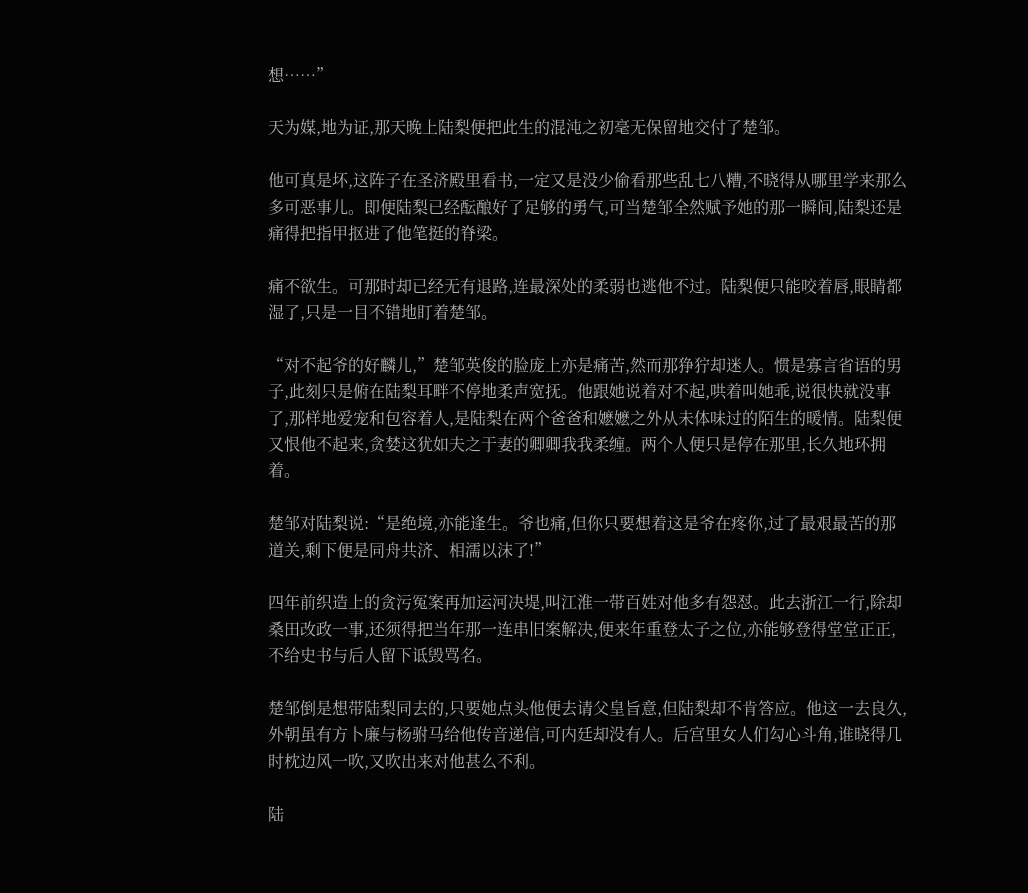想……”

天为媒,地为证,那天晚上陆梨便把此生的混沌之初毫无保留地交付了楚邹。

他可真是坏,这阵子在圣济殿里看书,一定又是没少偷看那些乱七八糟,不晓得从哪里学来那么多可恶事儿。即便陆梨已经酝酿好了足够的勇气,可当楚邹全然赋予她的那一瞬间,陆梨还是痛得把指甲抠进了他笔挺的脊梁。

痛不欲生。可那时却已经无有退路,连最深处的柔弱也逃他不过。陆梨便只能咬着唇,眼睛都湿了,只是一目不错地盯着楚邹。

“对不起爷的好麟儿,”楚邹英俊的脸庞上亦是痛苦,然而那狰狞却迷人。惯是寡言省语的男子,此刻只是俯在陆梨耳畔不停地柔声宽抚。他跟她说着对不起,哄着叫她乖,说很快就没事了,那样地爱宠和包容着人,是陆梨在两个爸爸和嬷嬷之外从未体味过的陌生的暖情。陆梨便又恨他不起来,贪婪这犹如夫之于妻的卿卿我我柔缠。两个人便只是停在那里,长久地环拥着。

楚邹对陆梨说:“是绝境,亦能逢生。爷也痛,但你只要想着这是爷在疼你,过了最艰最苦的那道关,剩下便是同舟共济、相濡以沫了!”

四年前织造上的贪污冤案再加运河决堤,叫江淮一带百姓对他多有怨怼。此去浙江一行,除却桑田改政一事,还须得把当年那一连串旧案解决,便来年重登太子之位,亦能够登得堂堂正正,不给史书与后人留下诋毁骂名。

楚邹倒是想带陆梨同去的,只要她点头他便去请父皇旨意,但陆梨却不肯答应。他这一去良久,外朝虽有方卜廉与杨驸马给他传音递信,可内廷却没有人。后宫里女人们勾心斗角,谁晓得几时枕边风一吹,又吹出来对他甚么不利。

陆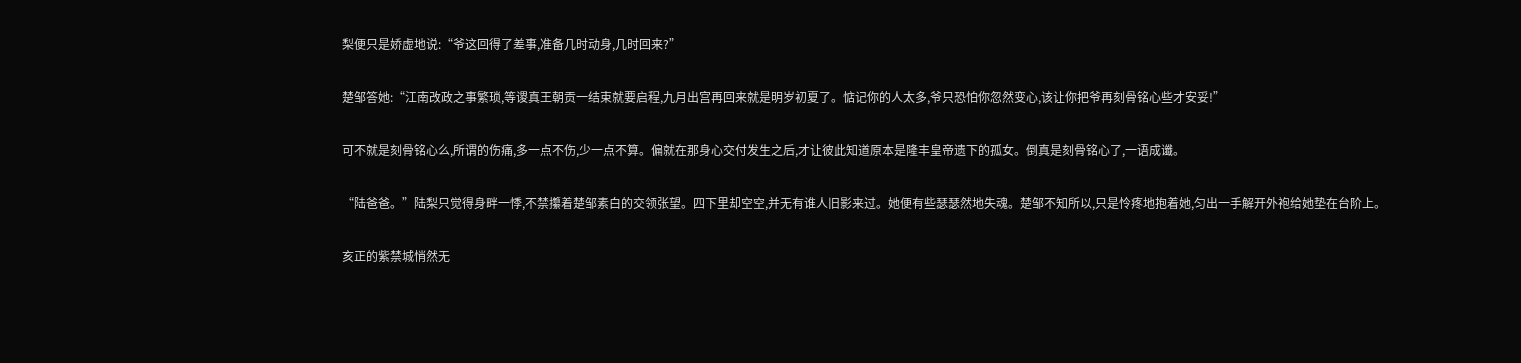梨便只是娇虚地说:“爷这回得了差事,准备几时动身,几时回来?”

楚邹答她:“江南改政之事繁琐,等谡真王朝贡一结束就要启程,九月出宫再回来就是明岁初夏了。惦记你的人太多,爷只恐怕你忽然变心,该让你把爷再刻骨铭心些才安妥!”

可不就是刻骨铭心么,所谓的伤痛,多一点不伤,少一点不算。偏就在那身心交付发生之后,才让彼此知道原本是隆丰皇帝遗下的孤女。倒真是刻骨铭心了,一语成谶。

“陆爸爸。”陆梨只觉得身畔一悸,不禁攥着楚邹素白的交领张望。四下里却空空,并无有谁人旧影来过。她便有些瑟瑟然地失魂。楚邹不知所以,只是怜疼地抱着她,匀出一手解开外袍给她垫在台阶上。

亥正的紫禁城悄然无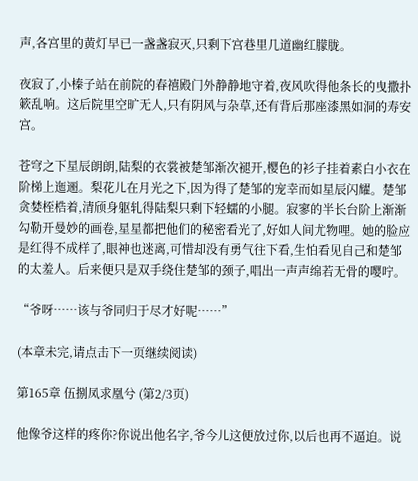声,各宫里的黄灯早已一盏盏寂灭,只剩下宫巷里几道幽红朦胧。

夜寂了,小榛子站在前院的春禧殿门外静静地守着,夜风吹得他条长的曳撒扑簌乱响。这后院里空旷无人,只有阴风与杂草,还有背后那座漆黑如洞的寿安宫。

苍穹之下星辰朗朗,陆梨的衣裳被楚邹渐次褪开,樱色的衫子挂着素白小衣在阶梯上迤逦。梨花儿在月光之下,因为得了楚邹的宠幸而如星辰闪耀。楚邹贪婪桎梏着,清颀身躯轧得陆梨只剩下轻蠕的小腿。寂寥的半长台阶上渐渐勾勒开曼妙的画卷,星星都把他们的秘密看光了,好如人间尤物哩。她的脸应是红得不成样了,眼神也迷离,可惜却没有勇气往下看,生怕看见自己和楚邹的太羞人。后来便只是双手绕住楚邹的颈子,唱出一声声绵若无骨的嘤咛。

“爷呀……该与爷同归于尽才好呢……”

(本章未完,请点击下一页继续阅读)

第165章 伍捌凤求凰兮 (第2/3页)

他像爷这样的疼你?你说出他名字,爷今儿这便放过你,以后也再不逼迫。说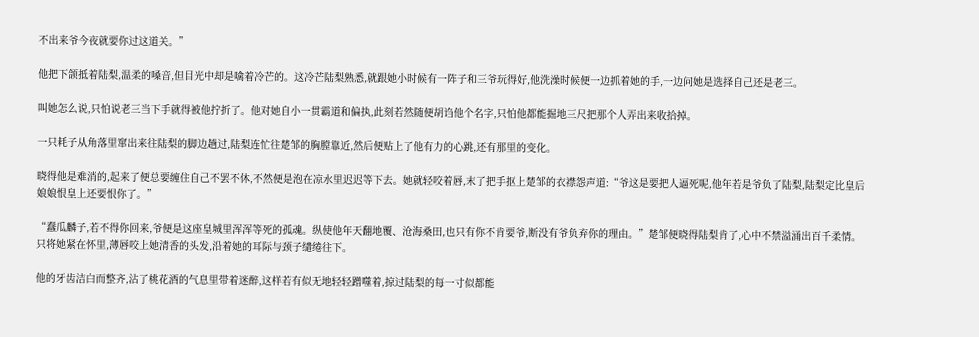不出来爷今夜就要你过这道关。”

他把下颌抵着陆梨,温柔的嗓音,但目光中却是噙着冷芒的。这冷芒陆梨熟悉,就跟她小时候有一阵子和三爷玩得好,他洗澡时候便一边抓着她的手,一边问她是选择自己还是老三。

叫她怎么说,只怕说老三当下手就得被他拧折了。他对她自小一贯霸道和偏执,此刻若然随便胡诌他个名字,只怕他都能掘地三尺把那个人弄出来收拾掉。

一只耗子从角落里窜出来往陆梨的脚边趟过,陆梨连忙往楚邹的胸膛靠近,然后便贴上了他有力的心跳,还有那里的变化。

晓得他是难消的,起来了便总要缠住自己不罢不休,不然便是泡在凉水里迟迟等下去。她就轻咬着唇,末了把手抠上楚邹的衣襟怨声道:“爷这是要把人逼死呢,他年若是爷负了陆梨,陆梨定比皇后娘娘恨皇上还要恨你了。”

“蠢瓜麟子,若不得你回来,爷便是这座皇城里浑浑等死的孤魂。纵使他年天翻地覆、沧海桑田,也只有你不肯要爷,断没有爷负弃你的理由。”楚邹便晓得陆梨肯了,心中不禁溢涌出百千柔情。只将她紧在怀里,薄唇咬上她清香的头发,沿着她的耳际与颈子缱绻往下。

他的牙齿洁白而整齐,沾了桃花酒的气息里带着迷醉,这样若有似无地轻轻蹭噬着,掠过陆梨的每一寸似都能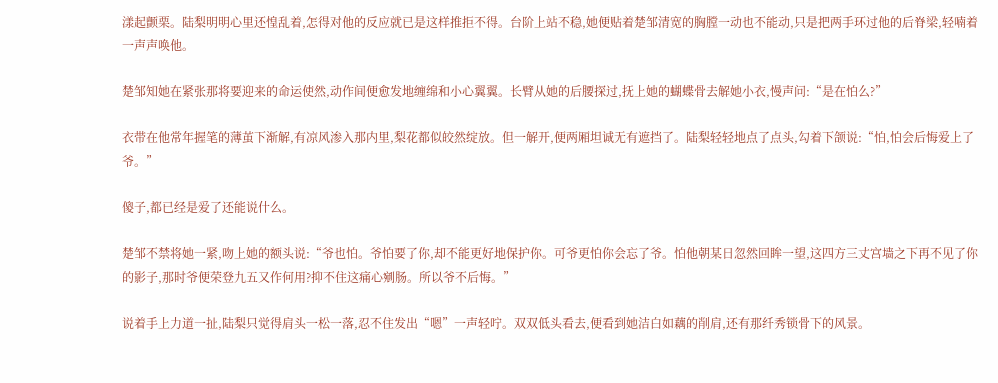漾起颤栗。陆梨明明心里还惶乱着,怎得对他的反应就已是这样推拒不得。台阶上站不稳,她便贴着楚邹清宽的胸膛一动也不能动,只是把两手环过他的后脊梁,轻喃着一声声唤他。

楚邹知她在紧张那将要迎来的命运使然,动作间便愈发地缠绵和小心翼翼。长臂从她的后腰探过,抚上她的蝴蝶骨去解她小衣,慢声问:“是在怕么?”

衣带在他常年握笔的薄茧下渐解,有凉风渗入那内里,梨花都似皎然绽放。但一解开,便两厢坦诚无有遮挡了。陆梨轻轻地点了点头,勾着下颌说:“怕,怕会后悔爱上了爷。”

傻子,都已经是爱了还能说什么。

楚邹不禁将她一紧,吻上她的额头说:“爷也怕。爷怕要了你,却不能更好地保护你。可爷更怕你会忘了爷。怕他朝某日忽然回眸一望,这四方三丈宫墙之下再不见了你的影子,那时爷便荣登九五又作何用?抑不住这痛心剜肠。所以爷不后悔。”

说着手上力道一扯,陆梨只觉得肩头一松一落,忍不住发出“嗯”一声轻咛。双双低头看去,便看到她洁白如藕的削肩,还有那纤秀锁骨下的风景。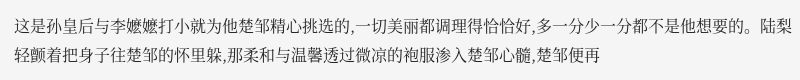这是孙皇后与李嬷嬷打小就为他楚邹精心挑选的,一切美丽都调理得恰恰好,多一分少一分都不是他想要的。陆梨轻颤着把身子往楚邹的怀里躲,那柔和与温馨透过微凉的袍服渗入楚邹心髓,楚邹便再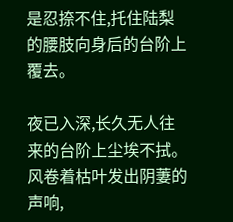是忍捺不住,托住陆梨的腰肢向身后的台阶上覆去。

夜已入深,长久无人往来的台阶上尘埃不拭。风卷着枯叶发出阴萋的声响,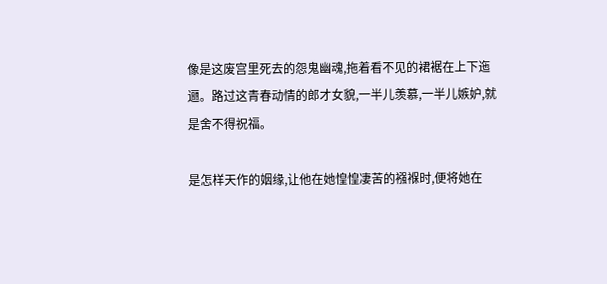像是这废宫里死去的怨鬼幽魂,拖着看不见的裙裾在上下迤逦。路过这青春动情的郎才女貌,一半儿羡慕,一半儿嫉妒,就是舍不得祝福。

是怎样天作的姻缘,让他在她惶惶凄苦的襁褓时,便将她在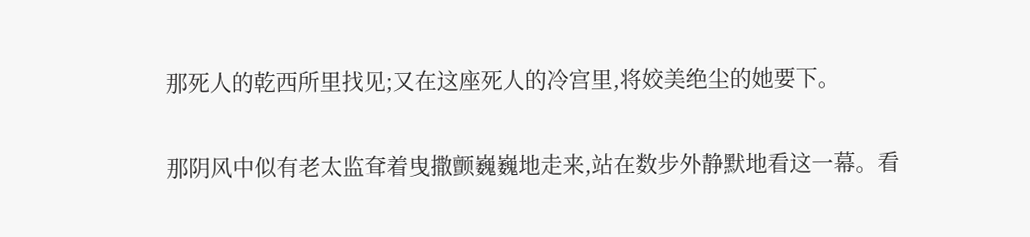那死人的乾西所里找见;又在这座死人的冷宫里,将姣美绝尘的她要下。

那阴风中似有老太监耷着曳撒颤巍巍地走来,站在数步外静默地看这一幕。看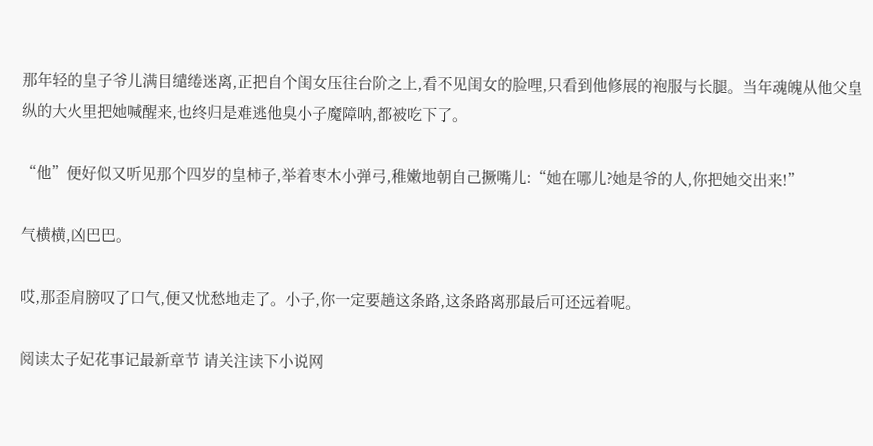那年轻的皇子爷儿满目缱绻迷离,正把自个闺女压往台阶之上,看不见闺女的脸哩,只看到他修展的袍服与长腿。当年魂魄从他父皇纵的大火里把她喊醒来,也终归是难逃他臭小子魔障呐,都被吃下了。

“他”便好似又听见那个四岁的皇柿子,举着枣木小弹弓,稚嫩地朝自己撅嘴儿:“她在哪儿?她是爷的人,你把她交出来!”

气横横,凶巴巴。

哎,那歪肩膀叹了口气,便又忧愁地走了。小子,你一定要趟这条路,这条路离那最后可还远着呢。

阅读太子妃花事记最新章节 请关注读下小说网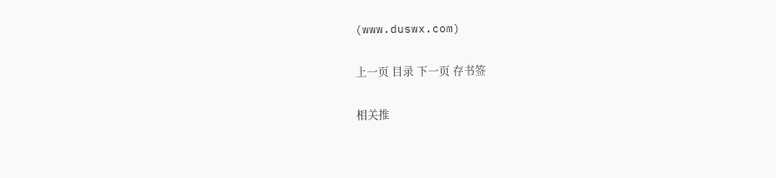(www.duswx.com)

上一页 目录 下一页 存书签

相关推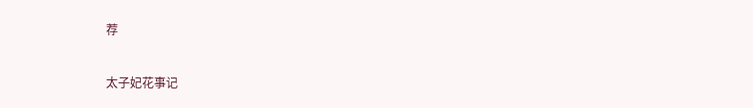荐

太子妃花事记